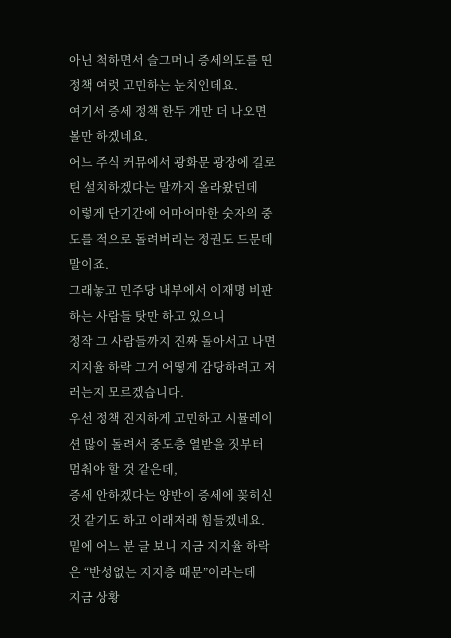아닌 척하면서 슬그머니 증세의도를 띤 정책 여럿 고민하는 눈치인데요.
여기서 증세 정책 한두 개만 더 나오면 볼만 하겠네요.
어느 주식 커뮤에서 광화문 광장에 길로틴 설치하겠다는 말까지 올라왔던데
이렇게 단기간에 어마어마한 숫자의 중도를 적으로 돌려버리는 정권도 드문데 말이죠.
그래놓고 민주당 내부에서 이재명 비판하는 사람들 탓만 하고 있으니
정작 그 사람들까지 진짜 돌아서고 나면 지지율 하락 그거 어떻게 감당하려고 저러는지 모르겠습니다.
우선 정책 진지하게 고민하고 시뮬레이션 많이 돌려서 중도층 열받을 짓부터 멈춰야 할 것 같은데,
증세 안하겠다는 양반이 증세에 꽂히신 것 같기도 하고 이래저래 힘들겠네요.
밑에 어느 분 글 보니 지금 지지율 하락은 “반성없는 지지층 때문”이라는데
지금 상황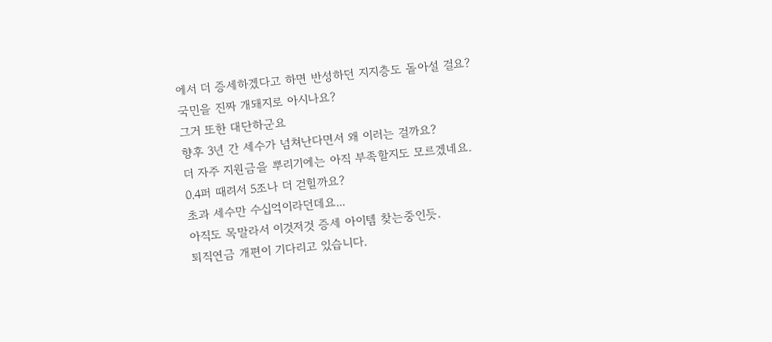에서 더 증세하겠다고 하면 반성하던 지지층도 돌아설 걸요?
국민을 진짜 개돼지로 아시나요?
그거 또한 대단하군요
향후 3년 간 세수가 넘쳐난다면서 왜 이러는 걸까요?
더 자주 지원금을 뿌리기에는 아직 부족할지도 모르겠네요.
0.4퍼 때려서 5조나 더 걷힐까요?
초과 세수만 수십억이라던데요...
아직도 목말라서 이것저것 증세 아이템 찾는중인듯.
퇴직연금 개편이 기다리고 있습니다.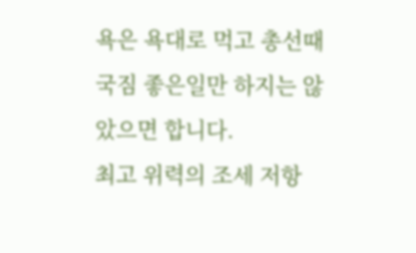욕은 욕대로 먹고 총선때 국짐 좋은일만 하지는 않았으면 합니다.
최고 위력의 조세 저항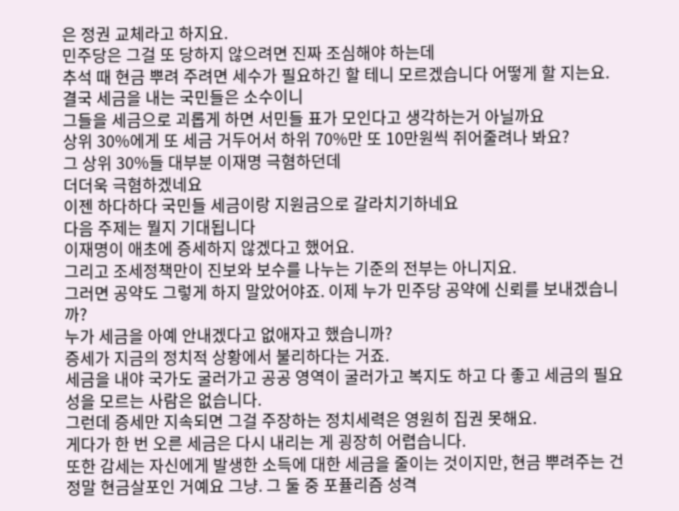은 정권 교체라고 하지요.
민주당은 그걸 또 당하지 않으려면 진짜 조심해야 하는데
추석 때 현금 뿌려 주려면 세수가 필요하긴 할 테니 모르겠습니다 어떻게 할 지는요.
결국 세금을 내는 국민들은 소수이니
그들을 세금으로 괴롭게 하면 서민들 표가 모인다고 생각하는거 아닐까요
상위 30%에게 또 세금 거두어서 하위 70%만 또 10만원씩 쥐어줄려나 봐요?
그 상위 30%들 대부분 이재명 극혐하던데
더더욱 극혐하겠네요
이젠 하다하다 국민들 세금이랑 지원금으로 갈라치기하네요
다음 주제는 뭘지 기대됩니다
이재명이 애초에 증세하지 않겠다고 했어요.
그리고 조세정책만이 진보와 보수를 나누는 기준의 전부는 아니지요.
그러면 공약도 그렇게 하지 말았어야죠. 이제 누가 민주당 공약에 신뢰를 보내겠습니까?
누가 세금을 아예 안내겠다고 없애자고 했습니까?
증세가 지금의 정치적 상황에서 불리하다는 거죠.
세금을 내야 국가도 굴러가고 공공 영역이 굴러가고 복지도 하고 다 좋고 세금의 필요성을 모르는 사람은 없습니다.
그런데 증세만 지속되면 그걸 주장하는 정치세력은 영원히 집권 못해요.
게다가 한 번 오른 세금은 다시 내리는 게 굉장히 어렵습니다.
또한 감세는 자신에게 발생한 소득에 대한 세금을 줄이는 것이지만, 현금 뿌려주는 건 정말 현금살포인 거예요 그냥. 그 둘 중 포퓰리즘 성격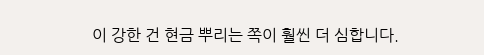이 강한 건 현금 뿌리는 쪽이 훨씬 더 심합니다.